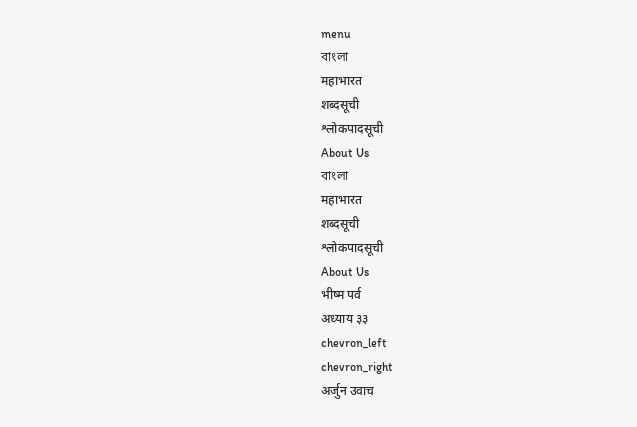menu
বাংলা
महाभारत
शब्दसूची
श्लोकपादसूची
About Us
বাংলা
महाभारत
शब्दसूची
श्लोकपादसूची
About Us
भीष्म पर्व
अध्याय ३३
chevron_left
chevron_right
अर्जुन उवाच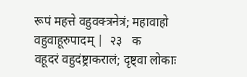रूपं महत्ते वहुवक्त्रनेत्रं; महावाहो वहुवाहूरुपादम् |  २३   क
वहूदरं वहुदंष्ट्राकरालं; दृष्ट्वा लोकाः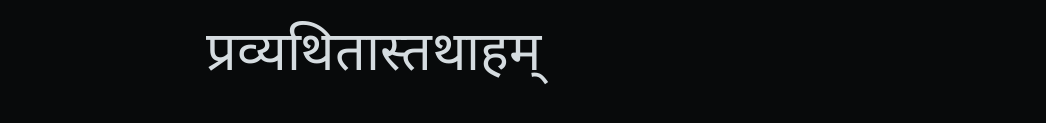प्रव्यथितास्तथाहम्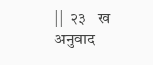||  २३   ख
अनुवाद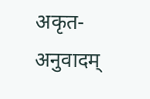अकृत-अनुवादम्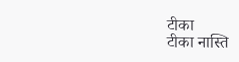टीका
टीका नास्ति